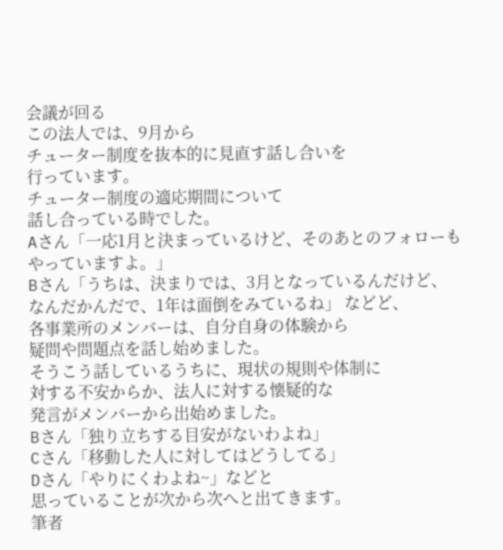会議が回る
この法人では、9月から
チューター制度を抜本的に見直す話し合いを
行っています。
チューター制度の適応期間について
話し合っている時でした。
Aさん「一応1月と決まっているけど、そのあとのフォローも
やっていますよ。」
Bさん「うちは、決まりでは、3月となっているんだけど、
なんだかんだで、1年は面倒をみているね」 などど、
各事業所のメンバーは、自分自身の体験から
疑問や問題点を話し始めました。
そうこう話しているうちに、現状の規則や体制に
対する不安からか、法人に対する懐疑的な
発言がメンバーから出始めました。
Bさん「独り立ちする目安がないわよね」
Cさん「移動した人に対してはどうしてる」
Dさん「やりにくわよね~」などと
思っていることが次から次へと出てきます。
筆者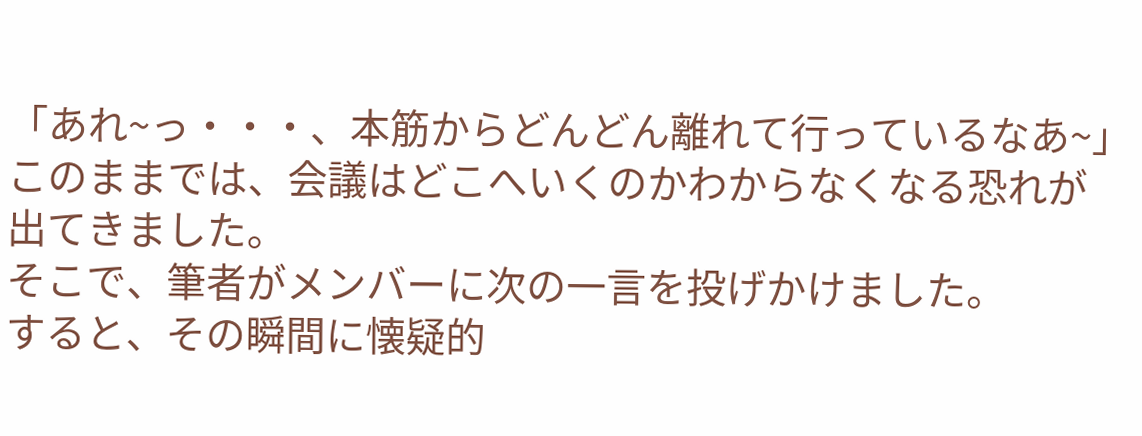「あれ~っ・・・、本筋からどんどん離れて行っているなあ~」
このままでは、会議はどこへいくのかわからなくなる恐れが
出てきました。
そこで、筆者がメンバーに次の一言を投げかけました。
すると、その瞬間に懐疑的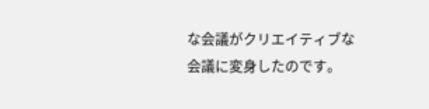な会議がクリエイティブな
会議に変身したのです。